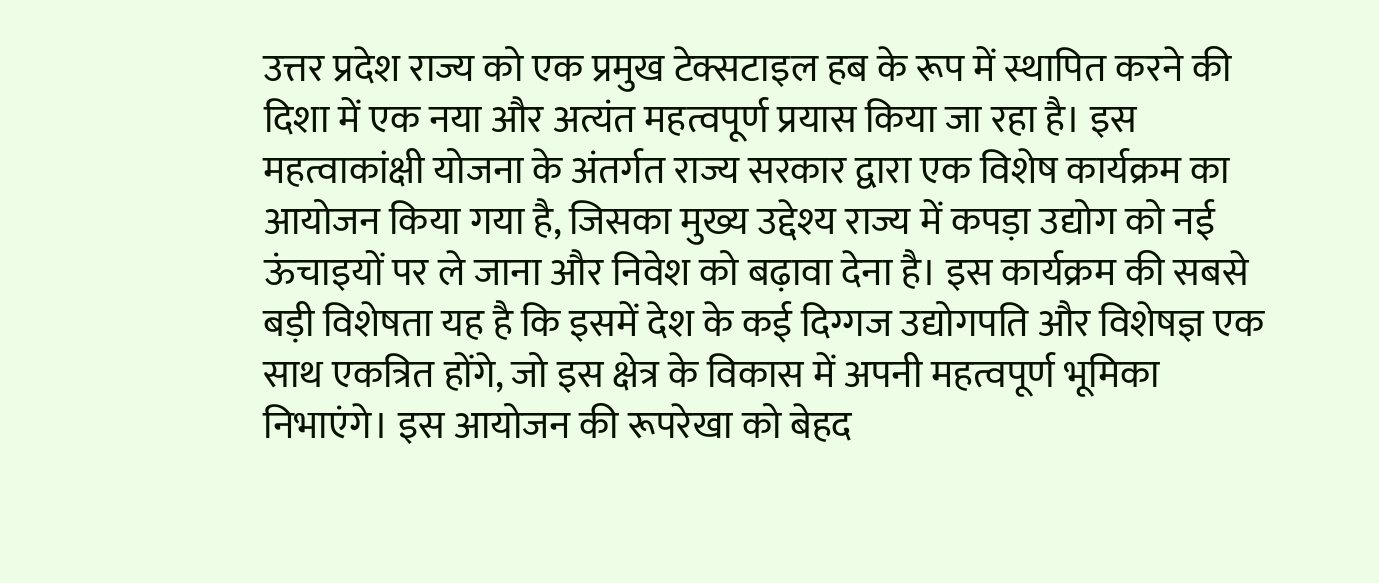उत्तर प्रदेश राज्य को एक प्रमुख टेक्सटाइल हब के रूप में स्थापित करने की दिशा में एक नया और अत्यंत महत्वपूर्ण प्रयास किया जा रहा है। इस महत्वाकांक्षी योजना के अंतर्गत राज्य सरकार द्वारा एक विशेष कार्यक्रम का आयोजन किया गया है, जिसका मुख्य उद्देश्य राज्य में कपड़ा उद्योग को नई ऊंचाइयों पर ले जाना और निवेश को बढ़ावा देना है। इस कार्यक्रम की सबसे बड़ी विशेषता यह है कि इसमें देश के कई दिग्गज उद्योगपति और विशेषज्ञ एक साथ एकत्रित होंगे, जो इस क्षेत्र के विकास में अपनी महत्वपूर्ण भूमिका निभाएंगे। इस आयोजन की रूपरेखा को बेहद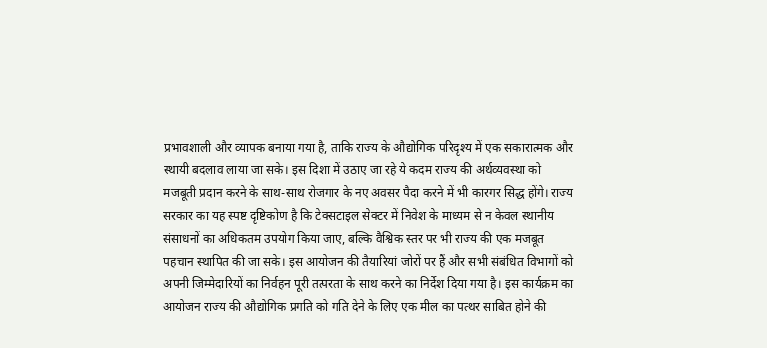प्रभावशाली और व्यापक बनाया गया है, ताकि राज्य के औद्योगिक परिदृश्य में एक सकारात्मक और स्थायी बदलाव लाया जा सके। इस दिशा में उठाए जा रहे ये कदम राज्य की अर्थव्यवस्था को मजबूती प्रदान करने के साथ-साथ रोजगार के नए अवसर पैदा करने में भी कारगर सिद्ध होंगे। राज्य सरकार का यह स्पष्ट दृष्टिकोण है कि टेक्सटाइल सेक्टर में निवेश के माध्यम से न केवल स्थानीय संसाधनों का अधिकतम उपयोग किया जाए, बल्कि वैश्विक स्तर पर भी राज्य की एक मजबूत पहचान स्थापित की जा सके। इस आयोजन की तैयारियां जोरों पर हैं और सभी संबंधित विभागों को अपनी जिम्मेदारियों का निर्वहन पूरी तत्परता के साथ करने का निर्देश दिया गया है। इस कार्यक्रम का आयोजन राज्य की औद्योगिक प्रगति को गति देने के लिए एक मील का पत्थर साबित होने की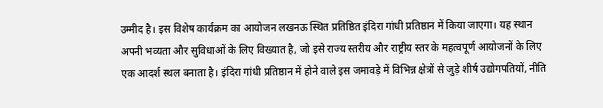उम्मीद है। इस विशेष कार्यक्रम का आयोजन लखनऊ स्थित प्रतिष्ठित इंदिरा गांधी प्रतिष्ठान में किया जाएगा। यह स्थान अपनी भव्यता और सुविधाओं के लिए विख्यात है, जो इसे राज्य स्तरीय और राष्ट्रीय स्तर के महत्वपूर्ण आयोजनों के लिए एक आदर्श स्थल बनाता है। इंदिरा गांधी प्रतिष्ठान में होने वाले इस जमावड़े में विभिन्न क्षेत्रों से जुड़े शीर्ष उद्योगपतियों, नीति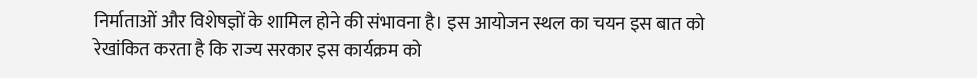निर्माताओं और विशेषज्ञों के शामिल होने की संभावना है। इस आयोजन स्थल का चयन इस बात को रेखांकित करता है कि राज्य सरकार इस कार्यक्रम को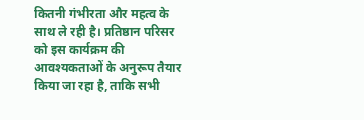कितनी गंभीरता और महत्व के साथ ले रही है। प्रतिष्ठान परिसर को इस कार्यक्रम की आवश्यकताओं के अनुरूप तैयार किया जा रहा है, ताकि सभी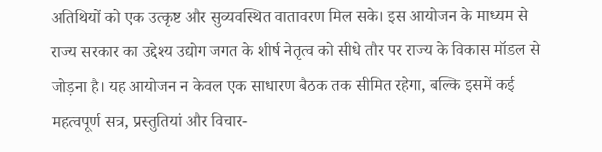अतिथियों को एक उत्कृष्ट और सुव्यवस्थित वातावरण मिल सके। इस आयोजन के माध्यम से राज्य सरकार का उद्देश्य उद्योग जगत के शीर्ष नेतृत्व को सीधे तौर पर राज्य के विकास मॉडल से जोड़ना है। यह आयोजन न केवल एक साधारण बैठक तक सीमित रहेगा, बल्कि इसमें कई महत्वपूर्ण सत्र, प्रस्तुतियां और विचार-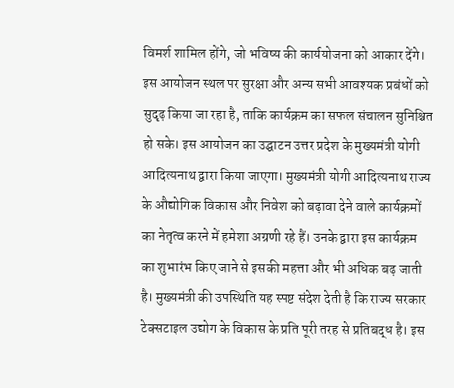विमर्श शामिल होंगे, जो भविष्य की कार्ययोजना को आकार देंगे। इस आयोजन स्थल पर सुरक्षा और अन्य सभी आवश्यक प्रबंधों को सुदृढ़ किया जा रहा है, ताकि कार्यक्रम का सफल संचालन सुनिश्चित हो सके। इस आयोजन का उद्घाटन उत्तर प्रदेश के मुख्यमंत्री योगी आदित्यनाथ द्वारा किया जाएगा। मुख्यमंत्री योगी आदित्यनाथ राज्य के औद्योगिक विकास और निवेश को बढ़ावा देने वाले कार्यक्रमों का नेतृत्व करने में हमेशा अग्रणी रहे हैं। उनके द्वारा इस कार्यक्रम का शुभारंभ किए जाने से इसकी महत्ता और भी अधिक बढ़ जाती है। मुख्यमंत्री की उपस्थिति यह स्पष्ट संदेश देती है कि राज्य सरकार टेक्सटाइल उद्योग के विकास के प्रति पूरी तरह से प्रतिबद्ध है। इस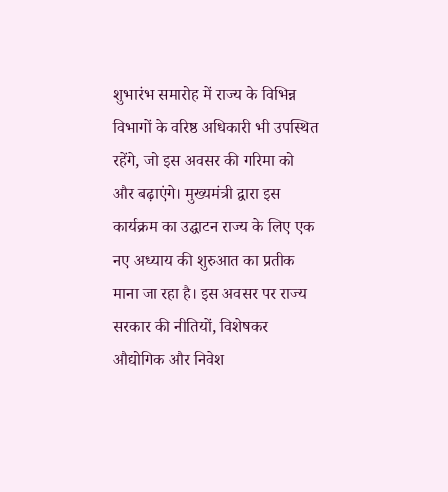शुभारंभ समारोह में राज्य के विभिन्न विभागों के वरिष्ठ अधिकारी भी उपस्थित रहेंगे, जो इस अवसर की गरिमा को और बढ़ाएंगे। मुख्यमंत्री द्वारा इस कार्यक्रम का उद्घाटन राज्य के लिए एक नए अध्याय की शुरुआत का प्रतीक माना जा रहा है। इस अवसर पर राज्य सरकार की नीतियों, विशेषकर औद्योगिक और निवेश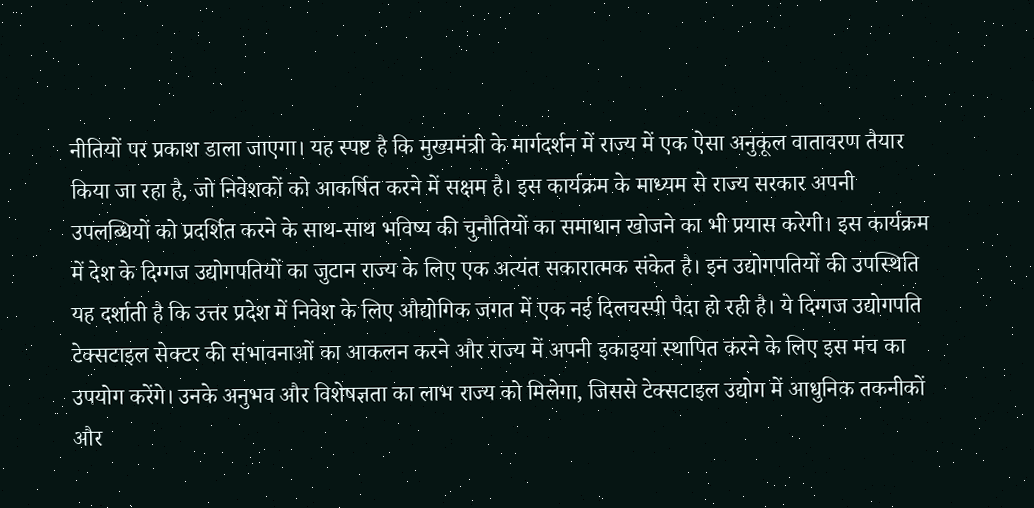नीतियों पर प्रकाश डाला जाएगा। यह स्पष्ट है कि मुख्यमंत्री के मार्गदर्शन में राज्य में एक ऐसा अनुकूल वातावरण तैयार किया जा रहा है, जो निवेशकों को आकर्षित करने में सक्षम है। इस कार्यक्रम के माध्यम से राज्य सरकार अपनी उपलब्धियों को प्रदर्शित करने के साथ-साथ भविष्य की चुनौतियों का समाधान खोजने का भी प्रयास करेगी। इस कार्यक्रम में देश के दिग्गज उद्योगपतियों का जुटान राज्य के लिए एक अत्यंत सकारात्मक संकेत है। इन उद्योगपतियों की उपस्थिति यह दर्शाती है कि उत्तर प्रदेश में निवेश के लिए औद्योगिक जगत में एक नई दिलचस्पी पैदा हो रही है। ये दिग्गज उद्योगपति टेक्सटाइल सेक्टर की संभावनाओं का आकलन करने और राज्य में अपनी इकाइयां स्थापित करने के लिए इस मंच का उपयोग करेंगे। उनके अनुभव और विशेषज्ञता का लाभ राज्य को मिलेगा, जिससे टेक्सटाइल उद्योग में आधुनिक तकनीकों और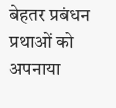बेहतर प्रबंधन प्रथाओं को अपनाया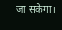जा सकेगा।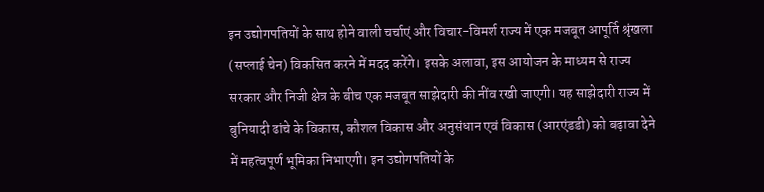इन उद्योगपतियों के साथ होने वाली चर्चाएं और विचार-विमर्श राज्य में एक मजबूत आपूर्ति श्रृंखला (सप्लाई चेन) विकसित करने में मदद करेंगे। इसके अलावा, इस आयोजन के माध्यम से राज्य सरकार और निजी क्षेत्र के बीच एक मजबूत साझेदारी की नींव रखी जाएगी। यह साझेदारी राज्य में बुनियादी ढांचे के विकास, कौशल विकास और अनुसंधान एवं विकास (आरएंडडी) को बढ़ावा देने में महत्वपूर्ण भूमिका निभाएगी। इन उद्योगपतियों के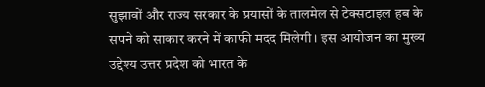सुझावों और राज्य सरकार के प्रयासों के तालमेल से टेक्सटाइल हब के सपने को साकार करने में काफी मदद मिलेगी। इस आयोजन का मुख्य उद्देश्य उत्तर प्रदेश को भारत के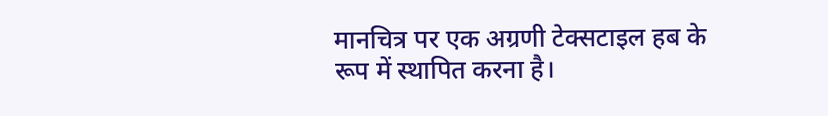मानचित्र पर एक अग्रणी टेक्सटाइल हब के रूप में स्थापित करना है।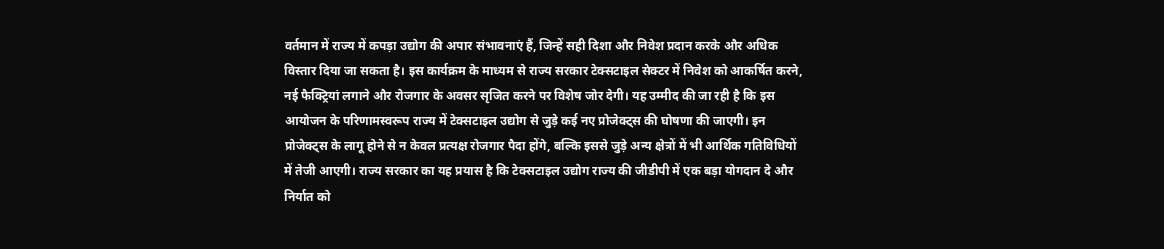वर्तमान में राज्य में कपड़ा उद्योग की अपार संभावनाएं हैं, जिन्हें सही दिशा और निवेश प्रदान करके और अधिक विस्तार दिया जा सकता है। इस कार्यक्रम के माध्यम से राज्य सरकार टेक्सटाइल सेक्टर में निवेश को आकर्षित करने, नई फैक्ट्रियां लगाने और रोजगार के अवसर सृजित करने पर विशेष जोर देगी। यह उम्मीद की जा रही है कि इस आयोजन के परिणामस्वरूप राज्य में टेक्सटाइल उद्योग से जुड़े कई नए प्रोजेक्ट्स की घोषणा की जाएगी। इन प्रोजेक्ट्स के लागू होने से न केवल प्रत्यक्ष रोजगार पैदा होंगे, बल्कि इससे जुड़े अन्य क्षेत्रों में भी आर्थिक गतिविधियों में तेजी आएगी। राज्य सरकार का यह प्रयास है कि टेक्सटाइल उद्योग राज्य की जीडीपी में एक बड़ा योगदान दे और निर्यात को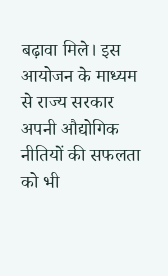बढ़ावा मिले। इस आयोजन के माध्यम से राज्य सरकार अपनी औद्योगिक नीतियों की सफलता को भी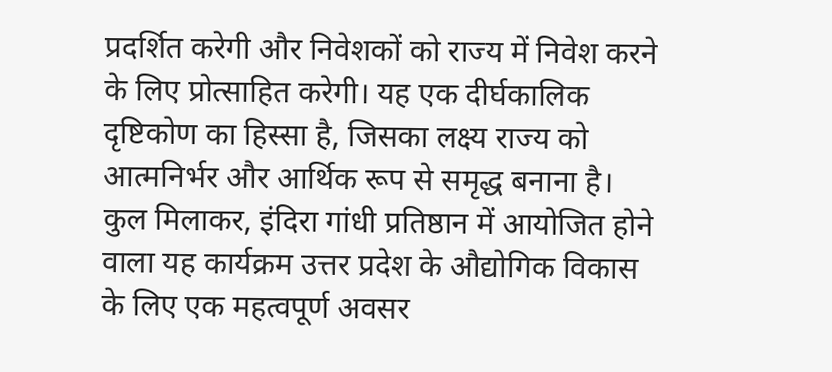प्रदर्शित करेगी और निवेशकों को राज्य में निवेश करने के लिए प्रोत्साहित करेगी। यह एक दीर्घकालिक दृष्टिकोण का हिस्सा है, जिसका लक्ष्य राज्य को आत्मनिर्भर और आर्थिक रूप से समृद्ध बनाना है। कुल मिलाकर, इंदिरा गांधी प्रतिष्ठान में आयोजित होने वाला यह कार्यक्रम उत्तर प्रदेश के औद्योगिक विकास के लिए एक महत्वपूर्ण अवसर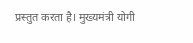प्रस्तुत करता है। मुख्यमंत्री योगी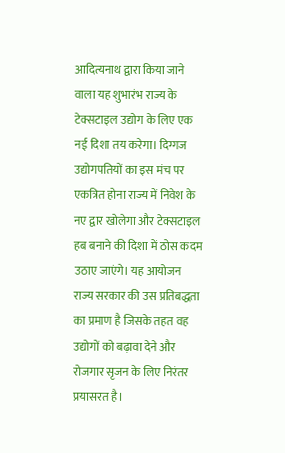आदित्यनाथ द्वारा किया जाने वाला यह शुभारंभ राज्य के टेक्सटाइल उद्योग के लिए एक नई दिशा तय करेगा। दिग्गज उद्योगपतियों का इस मंच पर एकत्रित होना राज्य में निवेश के नए द्वार खोलेगा और टेक्सटाइल हब बनाने की दिशा में ठोस कदम उठाए जाएंगे। यह आयोजन राज्य सरकार की उस प्रतिबद्धता का प्रमाण है जिसके तहत वह उद्योगों को बढ़ावा देने और रोजगार सृजन के लिए निरंतर प्रयासरत है।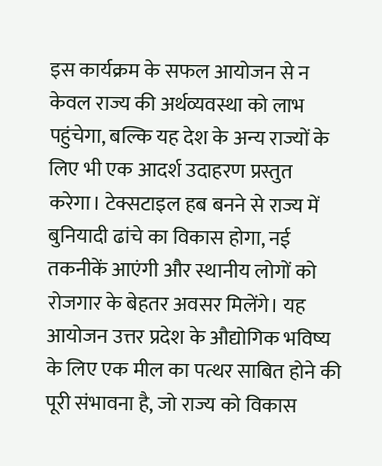इस कार्यक्रम के सफल आयोजन से न केवल राज्य की अर्थव्यवस्था को लाभ पहुंचेगा, बल्कि यह देश के अन्य राज्यों के लिए भी एक आदर्श उदाहरण प्रस्तुत करेगा। टेक्सटाइल हब बनने से राज्य में बुनियादी ढांचे का विकास होगा, नई तकनीकें आएंगी और स्थानीय लोगों को रोजगार के बेहतर अवसर मिलेंगे। यह आयोजन उत्तर प्रदेश के औद्योगिक भविष्य के लिए एक मील का पत्थर साबित होने की पूरी संभावना है, जो राज्य को विकास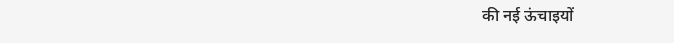की नई ऊंचाइयों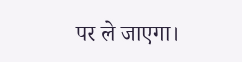पर ले जाएगा।